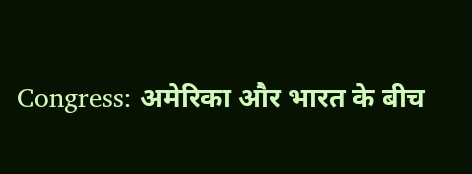Congress: अमेरिका और भारत के बीच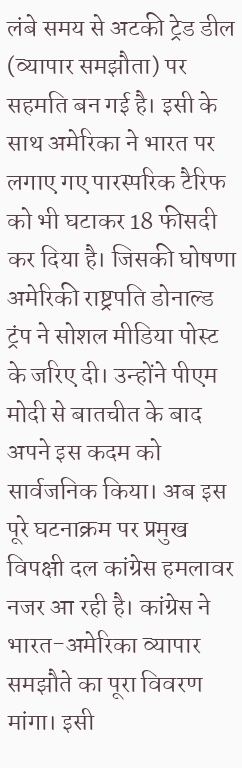लंबे समय से अटकी ट्रेड डील (व्यापार समझौता) पर सहमति बन गई है। इसी के साथ अमेरिका ने भारत पर लगाए गए पारस्परिक टैरिफ को भी घटाकर 18 फीसदी कर दिया है। जिसकी घोषणा अमेरिकी राष्ट्रपति डोनाल्ड ट्रंप ने सोशल मीडिया पोस्ट के जरिए दी। उन्होंने पीएम मोदी से बातचीत के बाद अपने इस कदम को सार्वजनिक किया। अब इस पूरे घटनाक्रम पर प्रमुख विपक्षी दल कांग्रेस हमलावर नजर आ रही है। कांग्रेस ने भारत-अमेरिका व्यापार समझौते का पूरा विवरण मांगा। इसी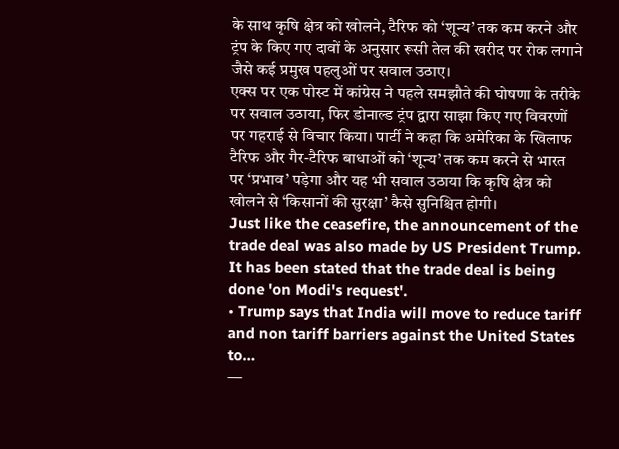के साथ कृषि क्षेत्र को खोलने, टैरिफ को ‘शून्य’ तक कम करने और ट्रंप के किए गए दावों के अनुसार रूसी तेल की खरीद पर रोक लगाने जैसे कई प्रमुख पहलुओं पर सवाल उठाए।
एक्स पर एक पोस्ट में कांग्रेस ने पहले समझौते की घोषणा के तरीके पर सवाल उठाया, फिर डोनाल्ड ट्रंप द्वारा साझा किए गए विवरणों पर गहराई से विचार किया। पार्टी ने कहा कि अमेरिका के खिलाफ टैरिफ और गैर-टैरिफ बाधाओं को ‘शून्य’ तक कम करने से भारत पर ‘प्रभाव’ पड़ेगा और यह भी सवाल उठाया कि कृषि क्षेत्र को खोलने से ‘किसानों की सुरक्षा’ कैसे सुनिश्चित होगी।
Just like the ceasefire, the announcement of the trade deal was also made by US President Trump. It has been stated that the trade deal is being done 'on Modi's request'.
• Trump says that India will move to reduce tariff and non tariff barriers against the United States to…
—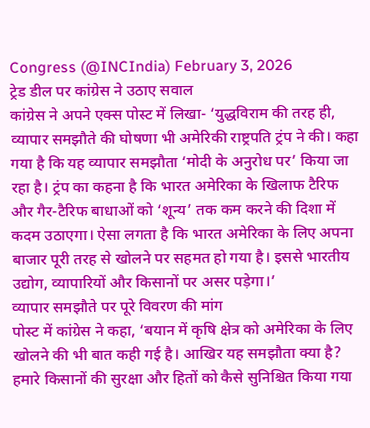Congress (@INCIndia) February 3, 2026
ट्रेड डील पर कांग्रेस ने उठाए सवाल
कांग्रेस ने अपने एक्स पोस्ट में लिखा- ‘युद्धविराम की तरह ही, व्यापार समझौते की घोषणा भी अमेरिकी राष्ट्रपति ट्रंप ने की। कहा गया है कि यह व्यापार समझौता ‘मोदी के अनुरोध पर’ किया जा रहा है। ट्रंप का कहना है कि भारत अमेरिका के खिलाफ टैरिफ और गैर-टैरिफ बाधाओं को ‘शून्य’ तक कम करने की दिशा में कदम उठाएगा। ऐसा लगता है कि भारत अमेरिका के लिए अपना बाजार पूरी तरह से खोलने पर सहमत हो गया है। इससे भारतीय उद्योग, व्यापारियों और किसानों पर असर पड़ेगा।’
व्यापार समझौते पर पूरे विवरण की मांग
पोस्ट में कांग्रेस ने कहा, ‘बयान में कृषि क्षेत्र को अमेरिका के लिए खोलने की भी बात कही गई है। आखिर यह समझौता क्या है? हमारे किसानों की सुरक्षा और हितों को कैसे सुनिश्चित किया गया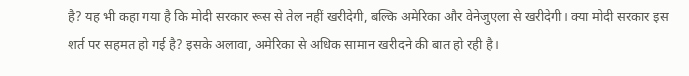है? यह भी कहा गया है कि मोदी सरकार रूस से तेल नहीं खरीदेगी, बल्कि अमेरिका और वेनेजुएला से खरीदेगी। क्या मोदी सरकार इस शर्त पर सहमत हो गई है? इसके अलावा, अमेरिका से अधिक सामान खरीदने की बात हो रही है।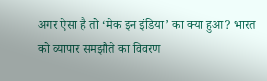अगर ऐसा है तो ‘मेक इन इंडिया’ का क्या हुआ? भारत को व्यापार समझौते का विवरण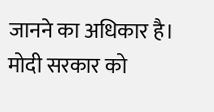जानने का अधिकार है। मोदी सरकार को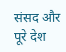संसद और पूरे देश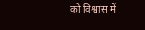को विश्वास में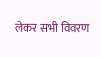लेकर सभी विवरण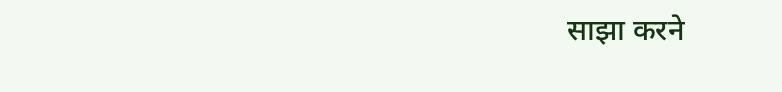साझा करने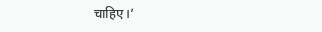चाहिए।’